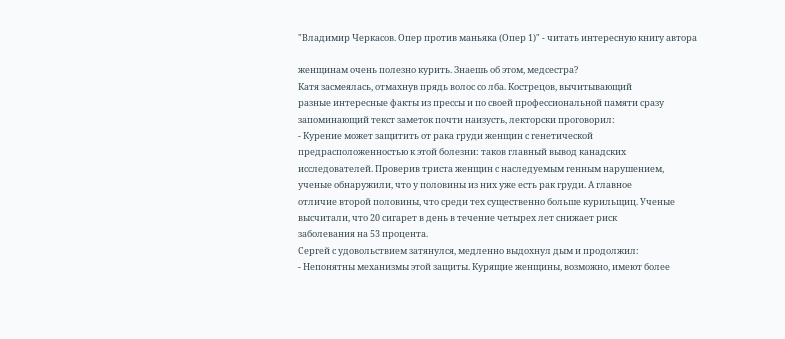"Владимир Черкасов. Опер против маньяка (Опер 1)" - читать интересную книгу автора

женщинам очень полезно курить. Знаешь об этом, медсестра?
Катя засмеялась, отмахнув прядь волос со лба. Кострецов, вычитывающий
разные интересные факты из прессы и по своей профессиональной памяти сразу
запоминающий текст заметок почти наизусть, лекторски проговорил:
- Курение может защитить от рака груди женщин с генетической
предрасположенностью к этой болезни: таков главный вывод канадских
исследователей. Проверив триста женщин с наследуемым генным нарушением,
ученые обнаружили, что у половины из них уже есть рак груди. А главное
отличие второй половины, что среди тех существенно больше курильщиц. Ученые
высчитали, что 20 сигарет в день в течение четырех лет снижает риск
заболевания на 53 процента.
Сергей с удовольствием затянулся, медленно выдохнул дым и продолжил:
- Непонятны механизмы этой защиты. Курящие женщины, возможно, имеют более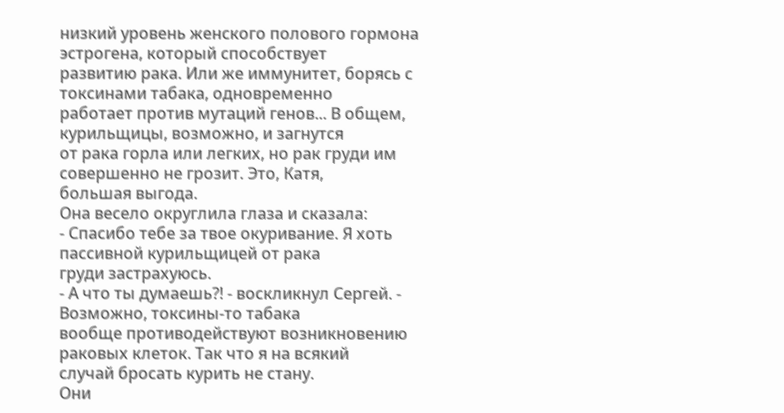низкий уровень женского полового гормона эстрогена, который способствует
развитию рака. Или же иммунитет, борясь с токсинами табака, одновременно
работает против мутаций генов... В общем, курильщицы, возможно, и загнутся
от рака горла или легких, но рак груди им совершенно не грозит. Это, Катя,
большая выгода.
Она весело округлила глаза и сказала:
- Спасибо тебе за твое окуривание. Я хоть пассивной курильщицей от рака
груди застрахуюсь.
- А что ты думаешь?! - воскликнул Сергей. - Возможно, токсины-то табака
вообще противодействуют возникновению раковых клеток. Так что я на всякий
случай бросать курить не стану.
Они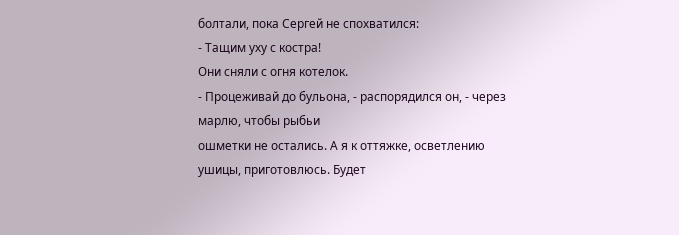болтали, пока Сергей не спохватился:
- Тащим уху с костра!
Они сняли с огня котелок.
- Процеживай до бульона, - распорядился он, - через марлю, чтобы рыбьи
ошметки не остались. А я к оттяжке, осветлению ушицы, приготовлюсь. Будет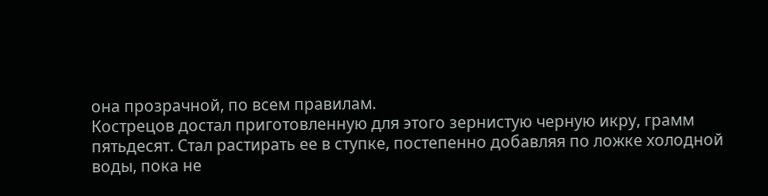она прозрачной, по всем правилам.
Кострецов достал приготовленную для этого зернистую черную икру, грамм
пятьдесят. Стал растирать ее в ступке, постепенно добавляя по ложке холодной
воды, пока не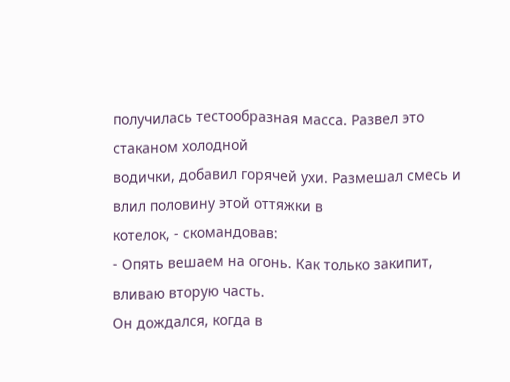получилась тестообразная масса. Развел это стаканом холодной
водички, добавил горячей ухи. Размешал смесь и влил половину этой оттяжки в
котелок, - скомандовав:
- Опять вешаем на огонь. Как только закипит, вливаю вторую часть.
Он дождался, когда в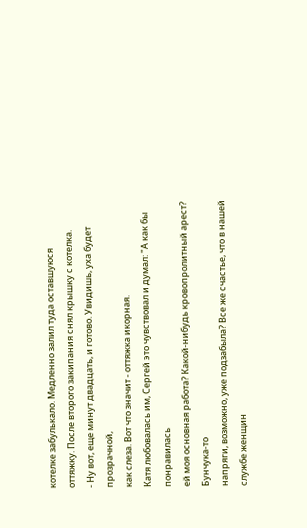котелке забулькало. Медленно залил туда оставшуюся
оттяжку. После второго закипания снял крышку с котелка.
- Ну вот, еще минут двадцать, и готово. Увидишь, уха будет прозрачной,
как слеза. Вот что значит - оттяжка икорная.
Катя любовалась им, Сергей это чувствовал и думал: "А как бы понравилась
ей моя основная работа? Какой-нибудь кровопролитный арест? Бунчука-то
напряги, возможно, уже подзабыла? Все же счастье, что в нашей службе женщин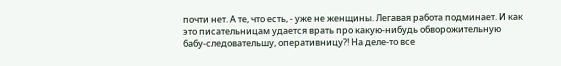почти нет. А те, что есть, - уже не женщины. Легавая работа подминает. И как
это писательницам удается врать про какую-нибудь обворожительную
бабу-следовательшу, оперативницу?! На деле-то все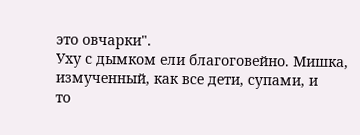это овчарки".
Уху с дымком ели благоговейно. Мишка, измученный, как все дети, супами, и
то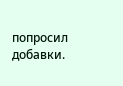попросил добавки.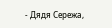- Дядя Сережа,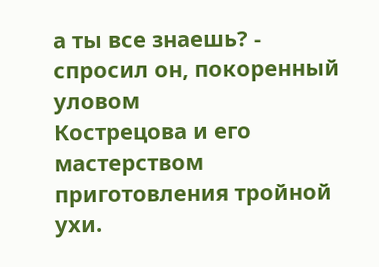а ты все знаешь? - спросил он, покоренный уловом
Кострецова и его мастерством приготовления тройной ухи.